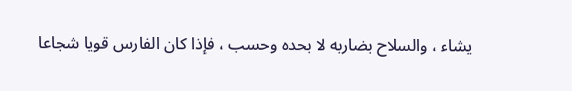يشاء ، والسلاح بضاربه لا بحده وحسب ، فإذا كان الفارس قويا شجاعا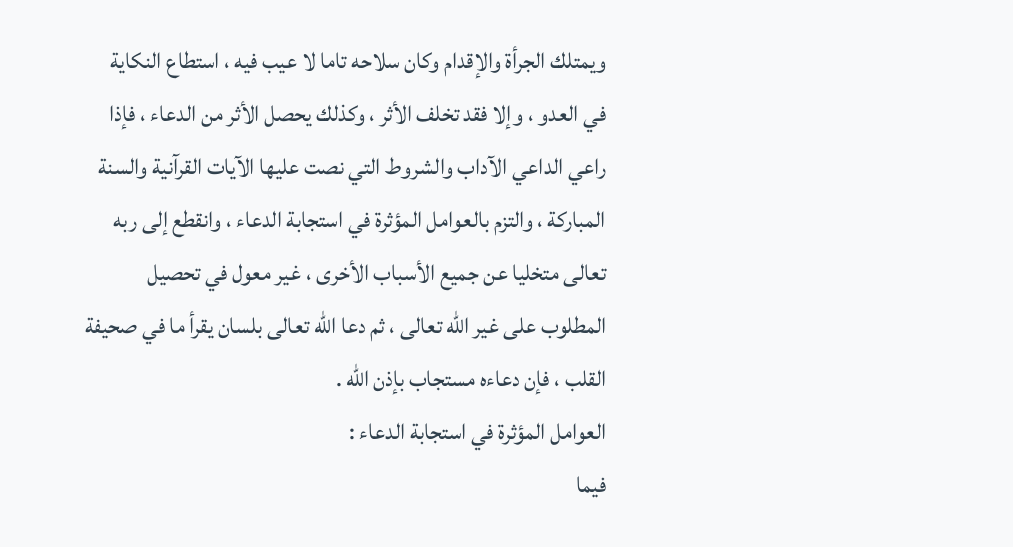ويمتلك الجرأة والإقدام وكان سلاحه تاما لا عيب فيه ، استطاع النكاية
في العدو ، وإلا فقد تخلف الأثر ، وكذلك يحصل الأثر من الدعاء ، فإذا
راعي الداعي الآداب والشروط التي نصت عليها الآيات القرآنية والسنة
المباركة ، والتزم بالعوامل المؤثرة في استجابة الدعاء ، وانقطع إلى ربه
تعالى متخليا عن جميع الأسباب الأخرى ، غير معول في تحصيل
المطلوب على غير الله تعالى ، ثم دعا الله تعالى بلسان يقرأ ما في صحيفة
القلب ، فإن دعاءه مستجاب بإذن الله .
العوامل المؤثرة في استجابة الدعاء :
فيما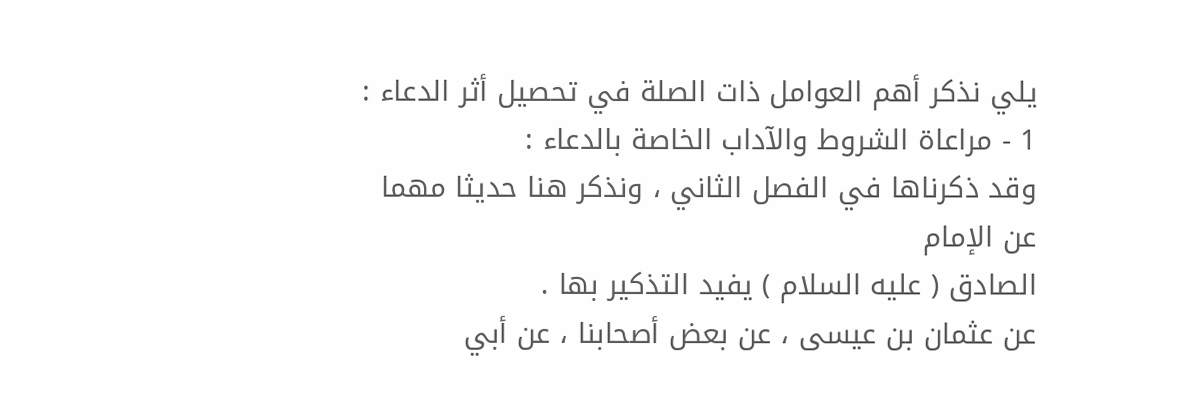يلي نذكر أهم العوامل ذات الصلة في تحصيل أثر الدعاء :
1 - مراعاة الشروط والآداب الخاصة بالدعاء :
وقد ذكرناها في الفصل الثاني ، ونذكر هنا حديثا مهما عن الإمام
الصادق ( عليه السلام ) يفيد التذكير بها .
عن عثمان بن عيسى ، عن بعض أصحابنا ، عن أبي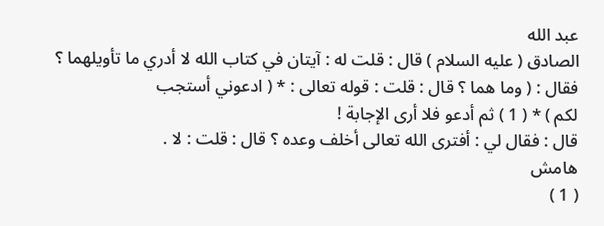عبد الله
الصادق ( عليه السلام ) قال : قلت له : آيتان في كتاب الله لا أدري ما تأويلهما ؟
فقال : ( وما هما ؟ قال : قلت : قوله تعالى : * ( ادعوني أستجب
لكم ) * ( 1 ) ثم أدعو فلا أرى الإجابة !
قال : فقال لي : أفترى الله تعالى أخلف وعده ؟ قال : قلت : لا .
هامش
( 1 )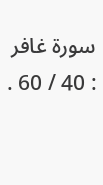سورة غافر : 40 / 60 .